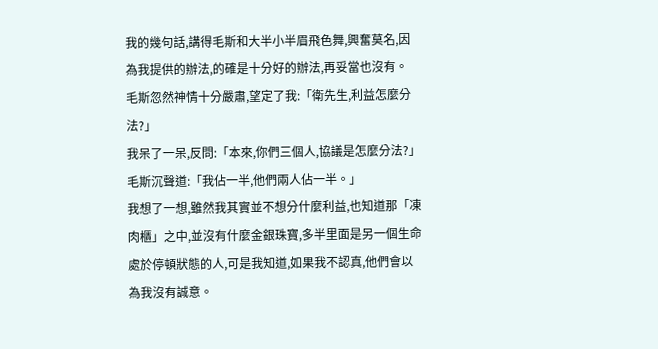我的幾句話,講得毛斯和大半小半眉飛色舞,興奮莫名,因為我提供的辦法,的確是十分好的辦法,再妥當也沒有。
毛斯忽然神情十分嚴肅,望定了我:「衛先生,利益怎麼分法?」
我呆了一呆,反問:「本來,你們三個人,協議是怎麼分法?」
毛斯沉聲道:「我佔一半,他們兩人佔一半。」
我想了一想,雖然我其實並不想分什麼利益,也知道那「凍肉櫃」之中,並沒有什麼金銀珠寶,多半里面是另一個生命處於停頓狀態的人,可是我知道,如果我不認真,他們會以為我沒有誠意。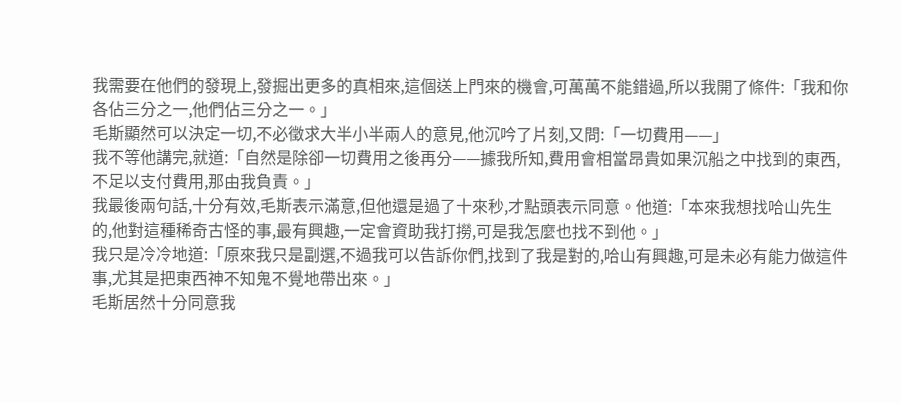我需要在他們的發現上,發掘出更多的真相來,這個送上門來的機會,可萬萬不能錯過,所以我開了條件:「我和你各佔三分之一,他們佔三分之一。」
毛斯顯然可以決定一切,不必徵求大半小半兩人的意見,他沉吟了片刻,又問:「一切費用——」
我不等他講完,就道:「自然是除卻一切費用之後再分——據我所知,費用會相當昂貴如果沉船之中找到的東西,不足以支付費用,那由我負責。」
我最後兩句話,十分有效,毛斯表示滿意,但他還是過了十來秒,才點頭表示同意。他道:「本來我想找哈山先生的,他對這種稀奇古怪的事,最有興趣,一定會資助我打撈,可是我怎麼也找不到他。」
我只是冷冷地道:「原來我只是副選,不過我可以告訴你們,找到了我是對的,哈山有興趣,可是未必有能力做這件事,尤其是把東西神不知鬼不覺地帶出來。」
毛斯居然十分同意我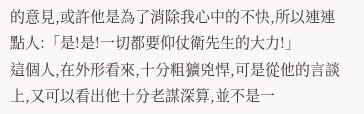的意見,或許他是為了消除我心中的不快,所以連連點人:「是!是!一切都要仰仗衛先生的大力!」
這個人,在外形看來,十分粗獷兇悍,可是從他的言談上,又可以看出他十分老謀深算,並不是一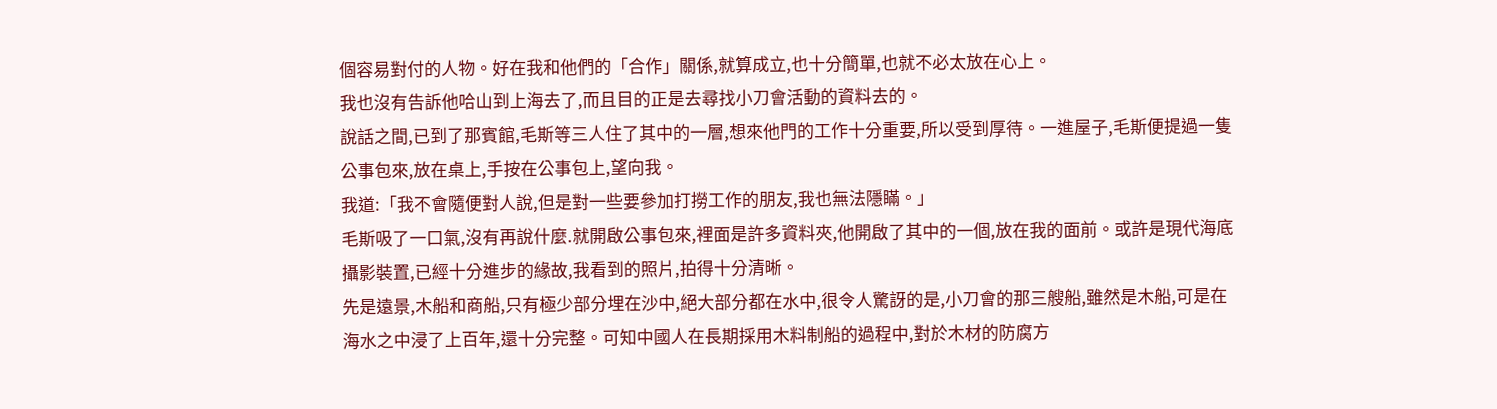個容易對付的人物。好在我和他們的「合作」關係,就算成立,也十分簡單,也就不必太放在心上。
我也沒有告訴他哈山到上海去了,而且目的正是去尋找小刀會活動的資料去的。
說話之間,已到了那賓館,毛斯等三人住了其中的一層,想來他門的工作十分重要,所以受到厚待。一進屋子,毛斯便提過一隻公事包來,放在桌上,手按在公事包上,望向我。
我道:「我不會隨便對人說,但是對一些要參加打撈工作的朋友,我也無法隱瞞。」
毛斯吸了一口氣,沒有再說什麼.就開啟公事包來,裡面是許多資料夾,他開啟了其中的一個,放在我的面前。或許是現代海底攝影裝置,已經十分進步的緣故,我看到的照片,拍得十分清晰。
先是遠景,木船和商船,只有極少部分埋在沙中,絕大部分都在水中,很令人驚訝的是,小刀會的那三艘船,雖然是木船,可是在海水之中浸了上百年,還十分完整。可知中國人在長期採用木料制船的過程中,對於木材的防腐方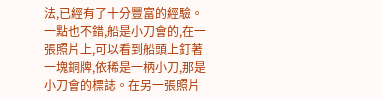法,已經有了十分豐富的經驗。
一點也不錯,船是小刀會的,在一張照片上,可以看到船頭上釘著一塊銅牌,依稀是一柄小刀,那是小刀會的標誌。在另一張照片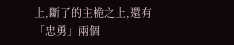上,斷了的主桅之上,還有「忠勇」兩個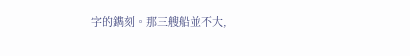字的鐫刻。那三艘船並不大,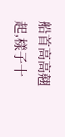船首高高翹起,樣子十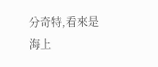分奇特,看來是海上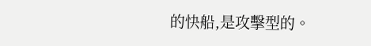的快船,是攻擊型的。